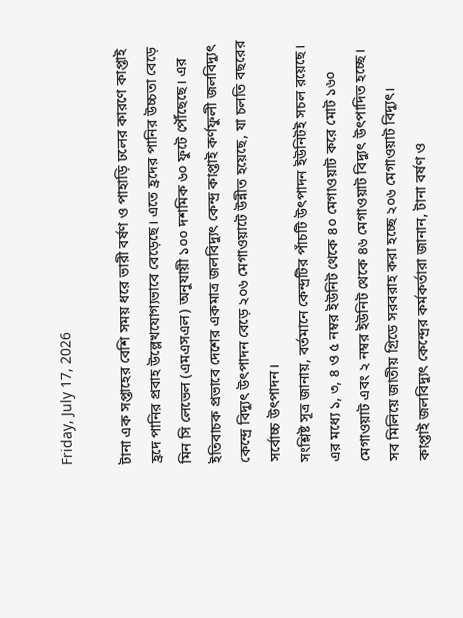Friday, July 17, 2026

টানা এক সপ্তাহের বেশি সময় ধরে ভারী বর্ষণ ও পাহাড়ি ঢলের কারণে কাপ্তাই হ্রদে পানির প্রবাহ উল্লেখযোগ্যভাবে বেড়েছে। এতে হ্রদের পানির উচ্চতা বেড়ে মিন সি লেভেল (এমএসএল) অনুযায়ী ১০০ দশমিক ৬০ ফুটে পৌঁছেছে। এর ইতিবাচক প্রভাবে দেশের একমাত্র জলবিদ্যুৎ কেন্দ্র কাপ্তাই কর্ণফুলী জলবিদ্যুৎ কেন্দ্রে বিদ্যুৎ উৎপাদন বেড়ে ২০৬ মেগাওয়াটে উন্নীত হয়েছে, যা চলতি বছরের সর্বোচ্চ উৎপাদন।
সংশ্লিষ্ট সূত্র জানায়, বর্তমানে কেন্দ্রটির পাঁচটি উৎপাদন ইউনিটই সচল রয়েছে। এর মধ্যে ১, ৩, ৪ ও ৫ নম্বর ইউনিট থেকে ৪০ মেগাওয়াট করে মোট ১৬০ মেগাওয়াট এবং ২ নম্বর ইউনিট থেকে ৪৬ মেগাওয়াট বিদ্যুৎ উৎপাদিত হচ্ছে। সব মিলিয়ে জাতীয় গ্রিডে সরবরাহ করা হচ্ছে ২০৬ মেগাওয়াট বিদ্যুৎ।
কাপ্তাই জলবিদ্যুৎ কেন্দ্রের কর্মকর্তারা জানান, টানা বর্ষণ ও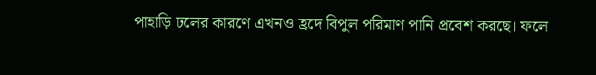পাহাড়ি ঢলের কারণে এখনও হ্রদে বিপুল পরিমাণ পানি প্রবেশ করছে। ফলে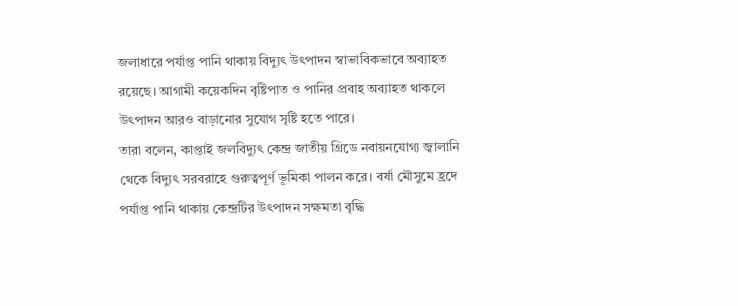জলাধারে পর্যাপ্ত পানি থাকায় বিদ্যুৎ উৎপাদন স্বাভাবিকভাবে অব্যাহত রয়েছে। আগামী কয়েকদিন বৃষ্টিপাত ও পানির প্রবাহ অব্যাহত থাকলে উৎপাদন আরও বাড়ানোর সুযোগ সৃষ্টি হতে পারে।
তারা বলেন, কাপ্তাই জলবিদ্যুৎ কেন্দ্র জাতীয় গ্রিডে নবায়নযোগ্য জ্বালানি থেকে বিদ্যুৎ সরবরাহে গুরুত্বপূর্ণ ভূমিকা পালন করে। বর্ষা মৌসুমে হ্রদে পর্যাপ্ত পানি থাকায় কেন্দ্রটির উৎপাদন সক্ষমতা বৃদ্ধি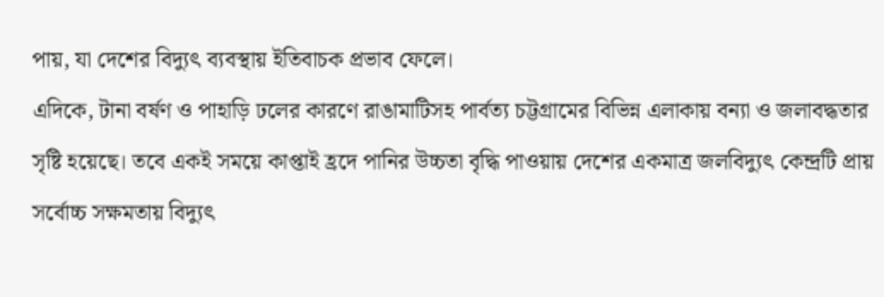পায়, যা দেশের বিদ্যুৎ ব্যবস্থায় ইতিবাচক প্রভাব ফেলে।
এদিকে, টানা বর্ষণ ও পাহাড়ি ঢলের কারণে রাঙামাটিসহ পার্বত্য চট্টগ্রামের বিভিন্ন এলাকায় বন্যা ও জলাবদ্ধতার সৃষ্টি হয়েছে। তবে একই সময়ে কাপ্তাই হ্রদে পানির উচ্চতা বৃদ্ধি পাওয়ায় দেশের একমাত্র জলবিদ্যুৎ কেন্দ্রটি প্রায় সর্বোচ্চ সক্ষমতায় বিদ্যুৎ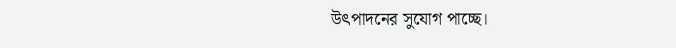উৎপাদনের সুযোগ পাচ্ছে।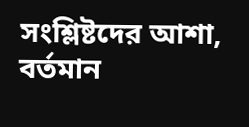সংশ্লিষ্টদের আশা, বর্তমান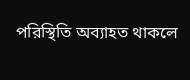পরিস্থিতি অব্যাহত থাকলে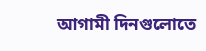আগামী দিনগুলোতে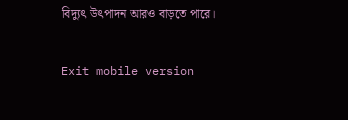বিদ্যুৎ উৎপাদন আরও বাড়তে পারে।

Exit mobile version